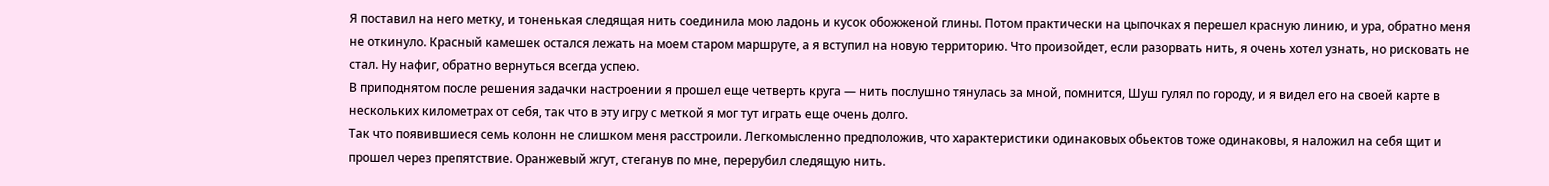Я поставил на него метку, и тоненькая следящая нить соединила мою ладонь и кусок обожженой глины. Потом практически на цыпочках я перешел красную линию, и ура, обратно меня не откинуло. Красный камешек остался лежать на моем старом маршруте, а я вступил на новую территорию. Что произойдет, если разорвать нить, я очень хотел узнать, но рисковать не стал. Ну нафиг, обратно вернуться всегда успею.
В приподнятом после решения задачки настроении я прошел еще четверть круга — нить послушно тянулась за мной, помнится, Шуш гулял по городу, и я видел его на своей карте в нескольких километрах от себя, так что в эту игру с меткой я мог тут играть еще очень долго.
Так что появившиеся семь колонн не слишком меня расстроили. Легкомысленно предположив, что характеристики одинаковых обьектов тоже одинаковы, я наложил на себя щит и прошел через препятствие. Оранжевый жгут, стеганув по мне, перерубил следящую нить.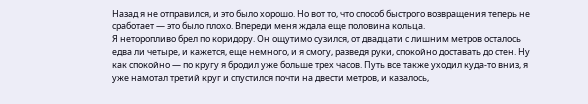Назад я не отправился, и это было хорошо. Но вот то, что способ быстрого возвращения теперь не сработает — это было плохо. Впереди меня ждала еще половина кольца.
Я неторопливо брел по коридору. Он ощутимо сузился, от двадцати с лишним метров осталось едва ли четыре, и кажется, еще немного, и я смогу, разведя руки, спокойно доставать до стен. Ну как спокойно — по кругу я бродил уже больше трех часов. Путь все также уходил куда-то вниз, я уже намотал третий круг и спустился почти на двести метров, и казалось,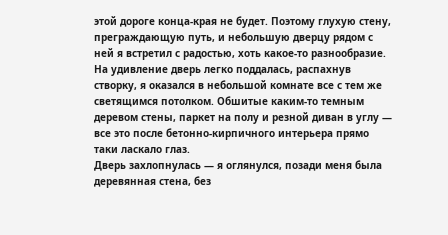этой дороге конца-края не будет. Поэтому глухую стену, преграждающую путь, и небольшую дверцу рядом с ней я встретил с радостью, хоть какое-то разнообразие. На удивление дверь легко поддалась, распахнув створку, я оказался в небольшой комнате все с тем же светящимся потолком. Обшитые каким-то темным деревом стены, паркет на полу и резной диван в углу — все это после бетонно-кирпичного интерьера прямо таки ласкало глаз.
Дверь захлопнулась — я оглянулся, позади меня была деревянная стена, без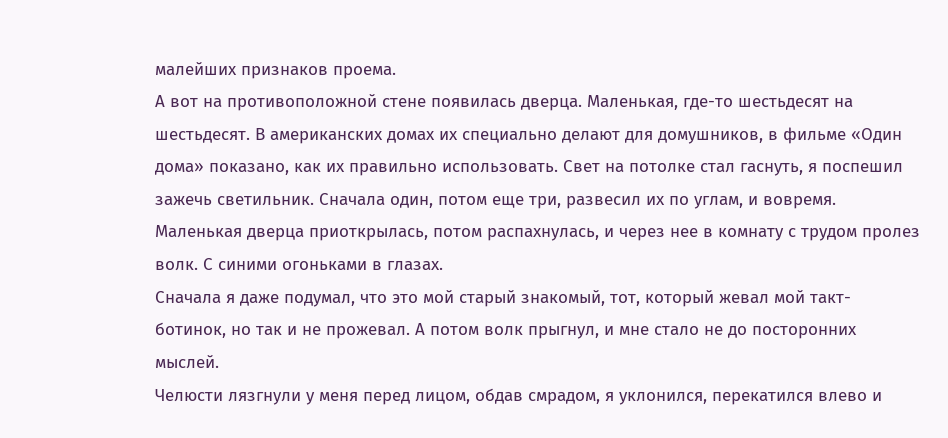малейших признаков проема.
А вот на противоположной стене появилась дверца. Маленькая, где-то шестьдесят на шестьдесят. В американских домах их специально делают для домушников, в фильме «Один дома» показано, как их правильно использовать. Свет на потолке стал гаснуть, я поспешил зажечь светильник. Сначала один, потом еще три, развесил их по углам, и вовремя. Маленькая дверца приоткрылась, потом распахнулась, и через нее в комнату с трудом пролез волк. С синими огоньками в глазах.
Сначала я даже подумал, что это мой старый знакомый, тот, который жевал мой такт-ботинок, но так и не прожевал. А потом волк прыгнул, и мне стало не до посторонних мыслей.
Челюсти лязгнули у меня перед лицом, обдав смрадом, я уклонился, перекатился влево и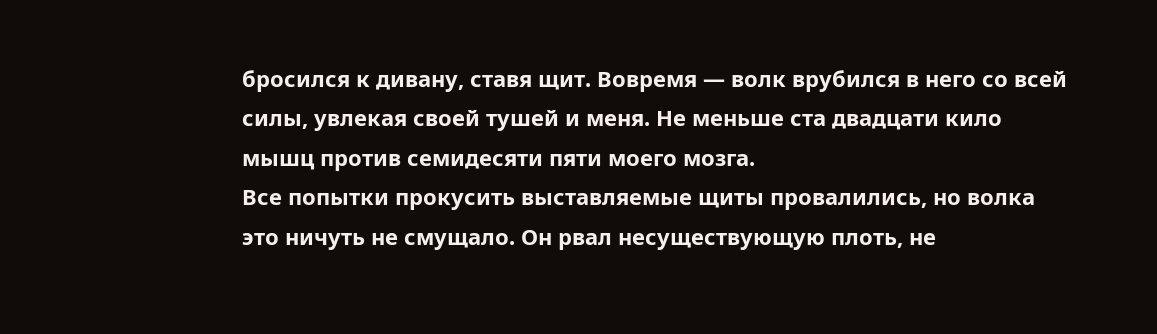бросился к дивану, ставя щит. Вовремя — волк врубился в него со всей силы, увлекая своей тушей и меня. Не меньше ста двадцати кило мышц против семидесяти пяти моего мозга.
Все попытки прокусить выставляемые щиты провалились, но волка это ничуть не смущало. Он рвал несуществующую плоть, не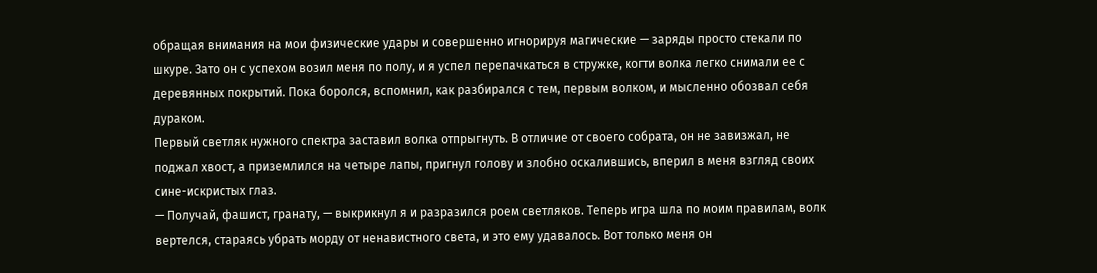обращая внимания на мои физические удары и совершенно игнорируя магические — заряды просто стекали по шкуре. Зато он с успехом возил меня по полу, и я успел перепачкаться в стружке, когти волка легко снимали ее с деревянных покрытий. Пока боролся, вспомнил, как разбирался с тем, первым волком, и мысленно обозвал себя дураком.
Первый светляк нужного спектра заставил волка отпрыгнуть. В отличие от своего собрата, он не завизжал, не поджал хвост, а приземлился на четыре лапы, пригнул голову и злобно оскалившись, вперил в меня взгляд своих сине-искристых глаз.
— Получай, фашист, гранату, — выкрикнул я и разразился роем светляков. Теперь игра шла по моим правилам, волк вертелся, стараясь убрать морду от ненавистного света, и это ему удавалось. Вот только меня он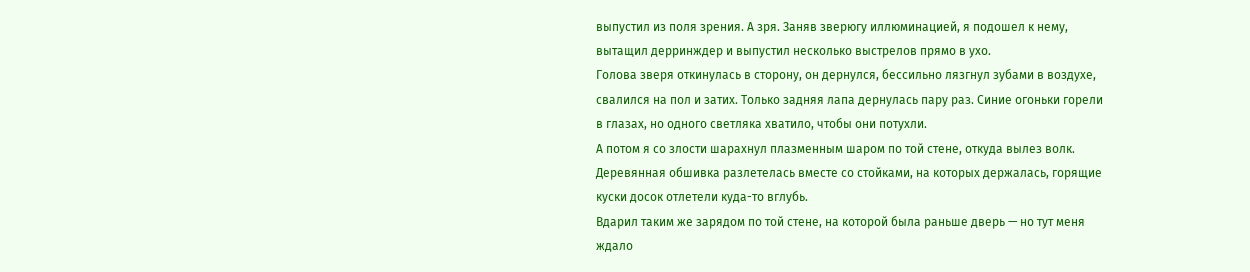выпустил из поля зрения. А зря. Заняв зверюгу иллюминацией, я подошел к нему, вытащил дерринждер и выпустил несколько выстрелов прямо в ухо.
Голова зверя откинулась в сторону, он дернулся, бессильно лязгнул зубами в воздухе, свалился на пол и затих. Только задняя лапа дернулась пару раз. Синие огоньки горели в глазах, но одного светляка хватило, чтобы они потухли.
А потом я со злости шарахнул плазменным шаром по той стене, откуда вылез волк. Деревянная обшивка разлетелась вместе со стойками, на которых держалась, горящие куски досок отлетели куда-то вглубь.
Вдарил таким же зарядом по той стене, на которой была раньше дверь — но тут меня ждало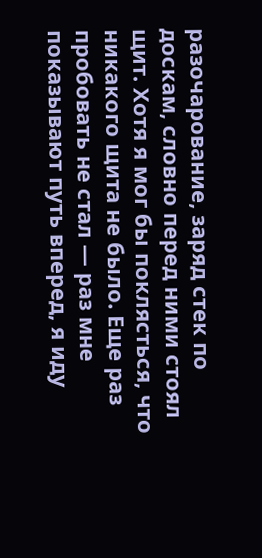разочарование, заряд стек по доскам, словно перед ними стоял щит. Хотя я мог бы поклясться, что никакого щита не было. Еще раз пробовать не стал — раз мне показывают путь вперед, я иду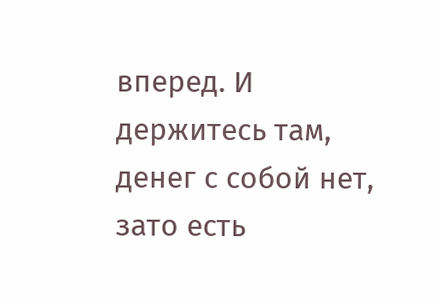вперед. И держитесь там, денег с собой нет, зато есть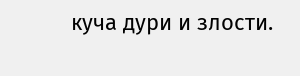куча дури и злости.